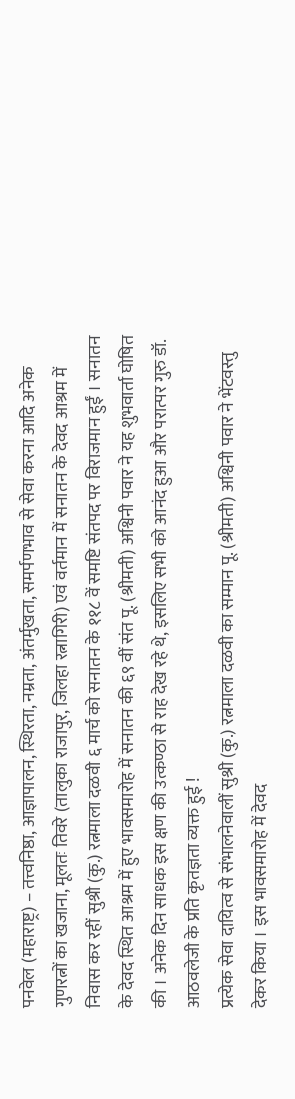पनवेल (महाराष्ट्र) – तत्त्वनिष्ठा, आज्ञापालन, स्थिरता, नम्रता, अंतर्मुखता, समर्पणभाव से सेवा करना आदि अनेक गुणरत्नों का खजाना, मूलतः तिवरे (तालुका राजापुर, जिलहा रत्नागिरी) एवं वर्तमान में सनातन के देवद आश्रम में निवास कर रहीं सुश्री (कु.) रत्नमाला दळवी ६ मार्च को सनातन के ११८ वें समष्टि संतपद पर विराजमान हुईं । सनातन के देवद स्थित आश्रम में हुए भावसमारोह में सनातन की ६९ वीं संत पू. (श्रीमती) अश्विनी पवार ने यह शुभवार्ता घोषित की । अनेक दिन साधक इस क्षण की उत्कण्ठा से राह देख रहे थे, इसलिए सभी को आनंद हुआ और परात्पर गुरु डॉ. आठवलेजी के प्रति कृतज्ञता व्यक्त हुई !
प्रत्येक सेवा दायित्व से संभालनेवालीं सुश्री (कु.) रत्नमाला दळवी का सम्मान पू. (श्रीमती) अश्विनी पवार ने भेंटवस्तु देकर किया । इस भावसमारोह में देवद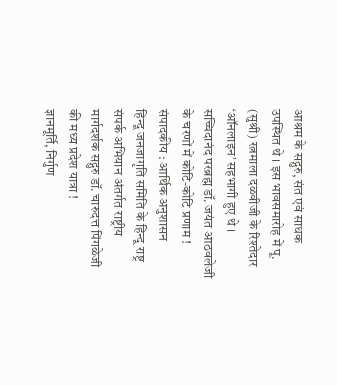आश्रम के सद्गुरु, संत एवं साधक उपस्थित थे । इस भावसमारोह में पू. (सुश्री) रत्नमाला दळवीजी के रिश्तेदार ‘ऑनलाइन’ सहभागी हुए थे ।
सच्चिदानंद परब्रह्म डॉ. जयंत आठवलेजी के चरणों में कोटि-कोटि प्रणाम !
संपादकीय : आर्थिक अनुशासन
हिन्दू जनजागृति समिति के हिन्दू राष्ट्र संपर्क अभियान अंतर्गत राष्ट्रीय मार्गदर्शक सद्गुरु डॉ. चारुदत्त पिंगळेजी की मध्य प्रदेश यात्रा !
ज्ञानमूर्ति, निर्गुण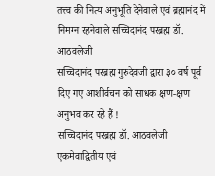तत्त्व की नित्य अनुभूति देनेवाले एवं ब्रह्मानंद में निमग्न रहनेवाले सच्चिदानंद परब्रह्म डॉ. आठवलेजी
सच्चिदानंद परब्रह्म गुरुदेवजी द्वारा ३० वर्ष पूर्व दिए गए आशीर्वचन को साधक क्षण-क्षण अनुभव कर रहे हैं !
सच्चिदानंद परब्रह्म डॉ. आठवलेजी एकमेवाद्वितीय एवं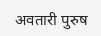अवतारी पुरुष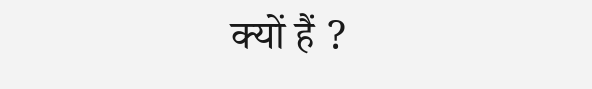क्यों हैं ?